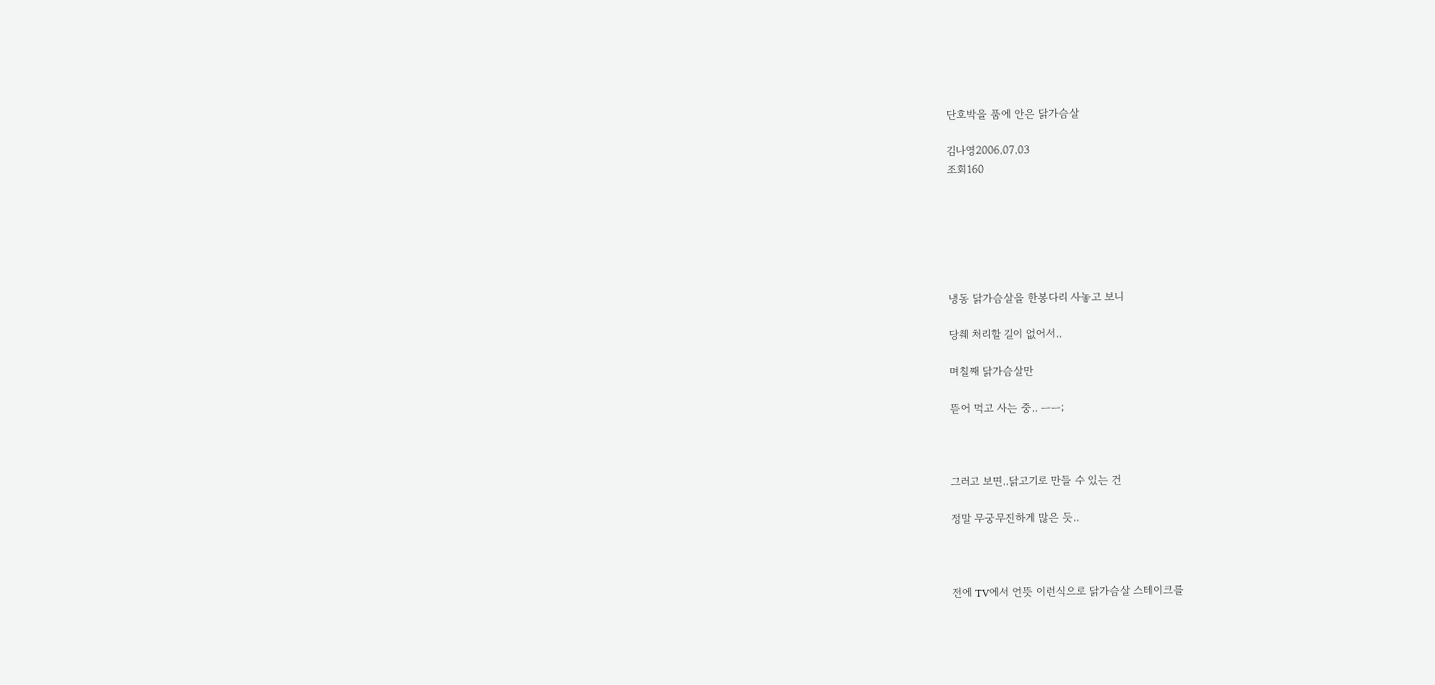단호박을 품에 안은 닭가슴살

김나영2006.07.03
조회160






냉동 닭가슴살을 한봉다리 사놓고 보니

당췌 처리할 길이 없어서..

며칠째 닭가슴살만

뜯어 먹고 사는 중.. ㅡㅡ;



그러고 보면..닭고기로 만들 수 있는 건

정말 무궁무진하게 많은 듯..



전에 TV에서 언뜻 이런식으로 닭가슴살 스테이크를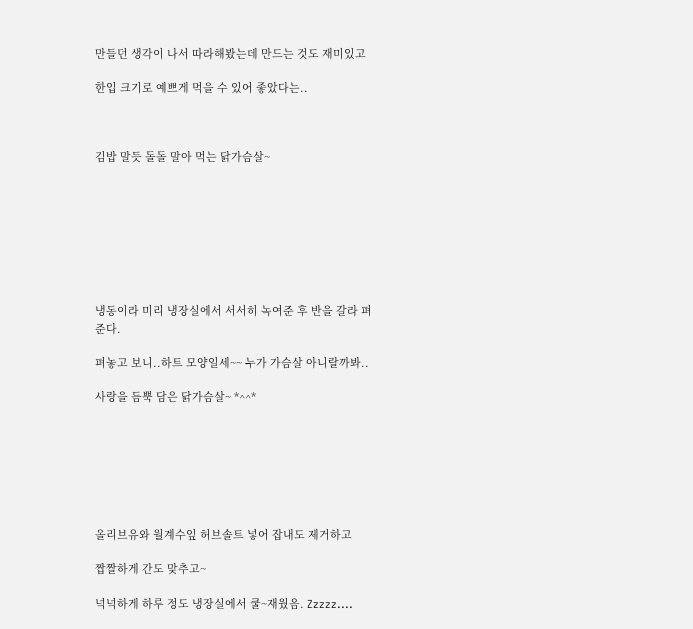만들던 생각이 나서 따라해봤는데 만드는 것도 재미있고

한입 크기로 예쁘게 먹을 수 있어 좋았다는..



김밥 말듯 돌돌 말아 먹는 닭가슴살~








냉동이라 미리 냉장실에서 서서히 녹여준 후 반을 갈라 펴준다.

펴놓고 보니..하트 모양일세~~ 누가 가슴살 아니랄까봐..

사랑을 듬뿍 담은 닭가슴살~ *^^*







올리브유와 월계수잎 허브솔트 넣어 잡내도 제거하고

짭짤하게 간도 맞추고~

넉넉하게 하루 정도 냉장실에서 쿨~재웠음. Zzzzz....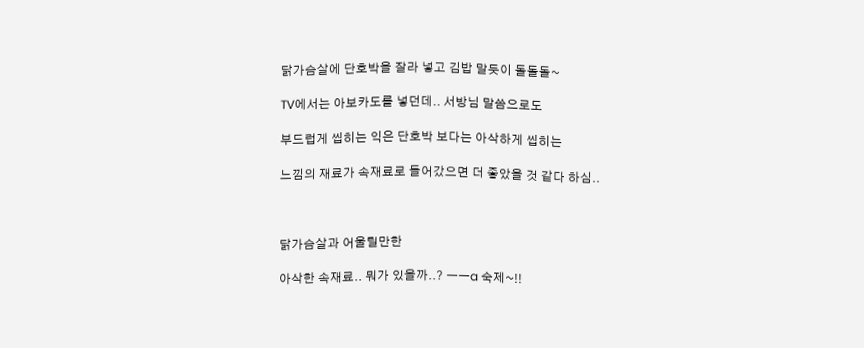닭가슴살에 단호박을 잘라 넣고 김밥 말듯이 돌돌돌~

TV에서는 아보카도를 넣던데.. 서방님 말씀으로도

부드럽게 씹히는 익은 단호박 보다는 아삭하게 씹히는

느낌의 재료가 속재료로 들어갔으면 더 좋았을 것 같다 하심..



닭가슴살과 어울릴만한

아삭한 속재료.. 뭐가 있을까..? ㅡㅡa 숙제~!!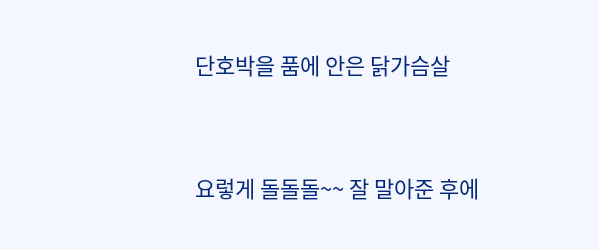단호박을 품에 안은 닭가슴살



요렇게 돌돌돌~~ 잘 말아준 후에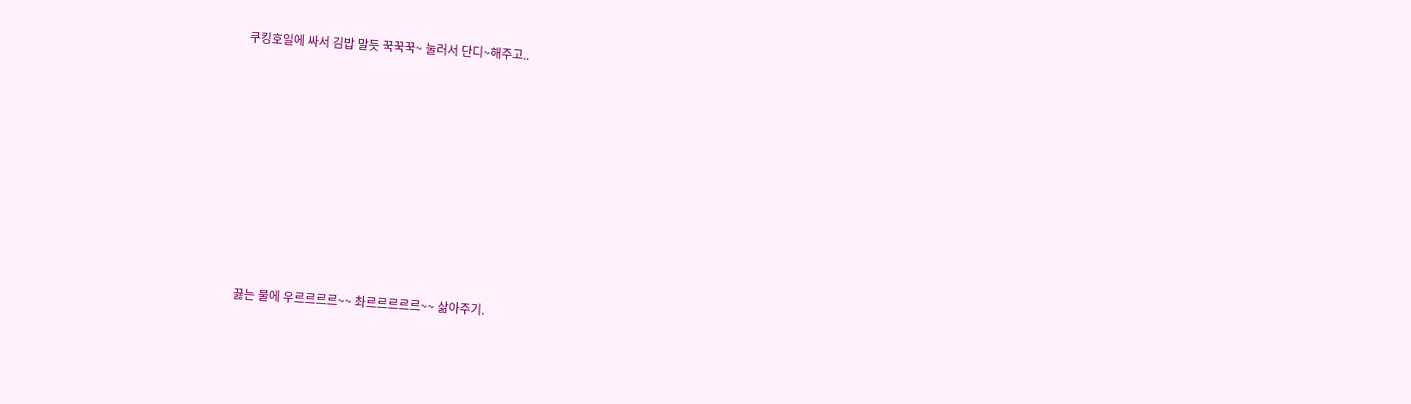쿠킹호일에 싸서 김밥 말듯 꾹꾹꾹~ 눌러서 단디~해주고..












끓는 물에 우르르르르~~ 촤르르르르르~~ 삶아주기.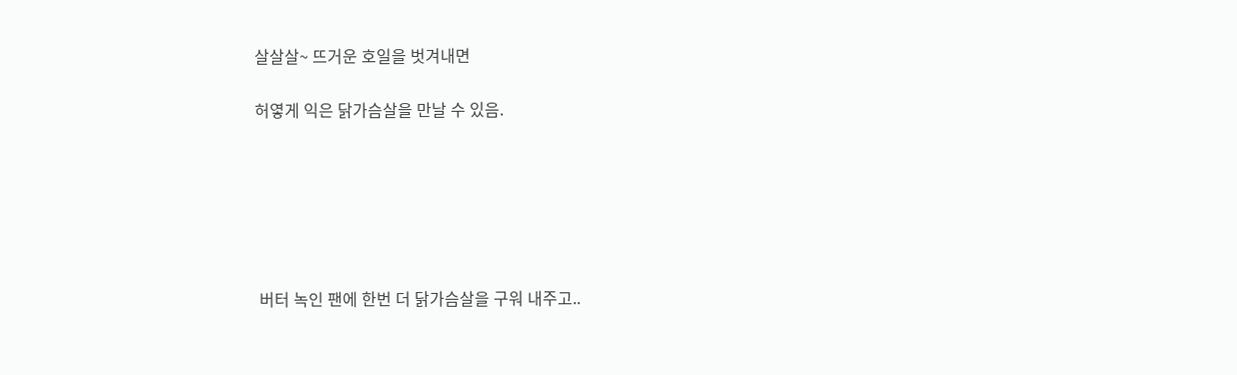살살살~ 뜨거운 호일을 벗겨내면

허옇게 익은 닭가슴살을 만날 수 있음.






 버터 녹인 팬에 한번 더 닭가슴살을 구워 내주고..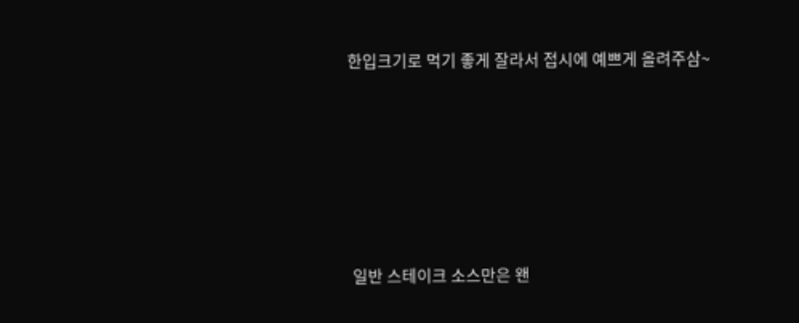한입크기로 먹기 좋게 잘라서 접시에 예쁘게 올려주삼~










 일반 스테이크 소스만은 왠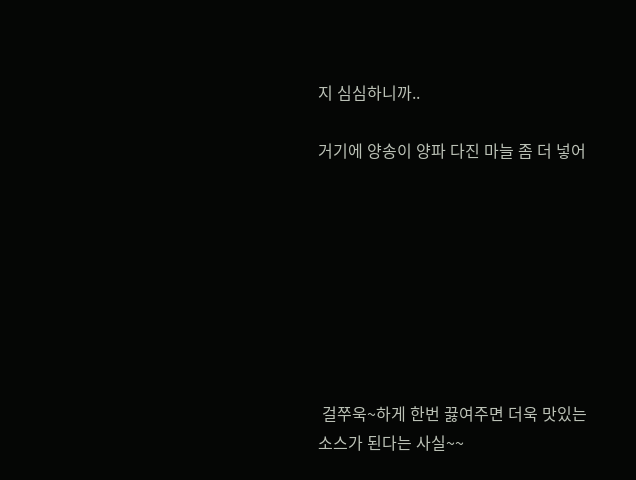지 심심하니까..

거기에 양송이 양파 다진 마늘 좀 더 넣어








 걸쭈욱~하게 한번 끓여주면 더욱 맛있는 소스가 된다는 사실~~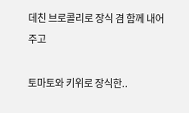데친 브로콜리로 장식 겸 함께 내어 주고

토마토와 키위로 장식한..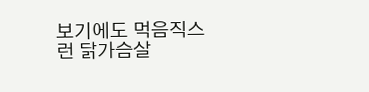보기에도 먹음직스런 닭가슴살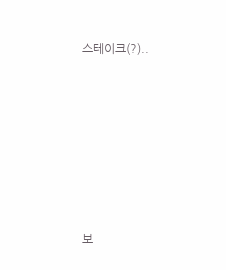스테이크(?)..










보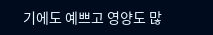기에도 예쁘고 영양도 많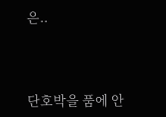은..



단호박을 품에 안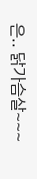은.. 닭가슴살~~~